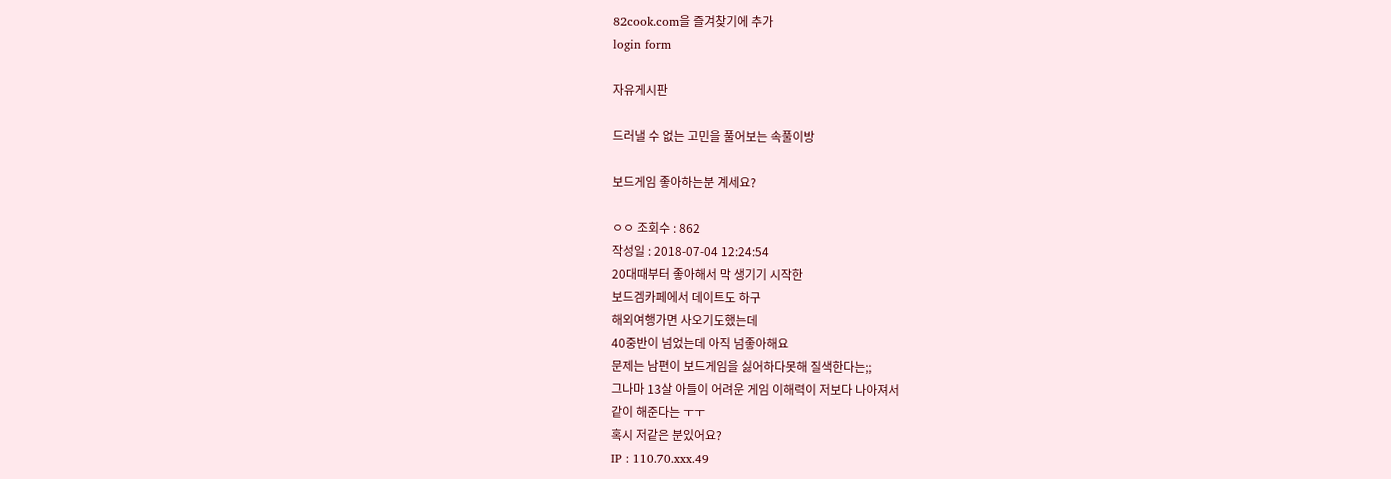82cook.com을 즐겨찾기에 추가
login form

자유게시판

드러낼 수 없는 고민을 풀어보는 속풀이방

보드게임 좋아하는분 계세요?

ㅇㅇ 조회수 : 862
작성일 : 2018-07-04 12:24:54
20대때부터 좋아해서 막 생기기 시작한
보드겜카페에서 데이트도 하구
해외여행가면 사오기도했는데
40중반이 넘었는데 아직 넘좋아해요
문제는 남편이 보드게임을 싫어하다못해 질색한다는;;
그나마 13살 아들이 어려운 게임 이해력이 저보다 나아져서
같이 해준다는 ㅜㅜ
혹시 저같은 분있어요?
IP : 110.70.xxx.49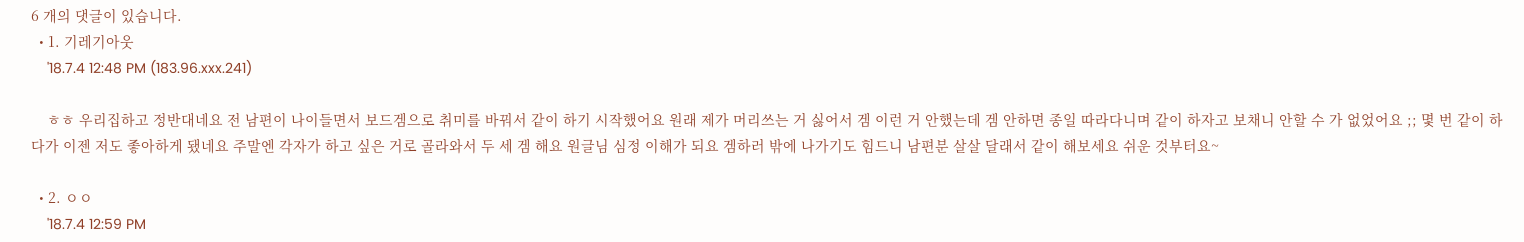6 개의 댓글이 있습니다.
  • 1. 기레기아웃
    '18.7.4 12:48 PM (183.96.xxx.241)

    ㅎㅎ 우리집하고 정반대네요 전 남편이 나이들면서 보드겜으로 취미를 바꿔서 같이 하기 시작했어요 원래 제가 머리쓰는 거 싫어서 겜 이런 거 안했는데 겜 안하면 종일 따라다니며 같이 하자고 보채니 안할 수 가 없었어요 ;; 몇 번 같이 하다가 이젠 저도 좋아하게 됐네요 주말엔 각자가 하고 싶은 거로 골라와서 두 세 겜 해요 원글님 심정 이해가 되요 겜하러 밖에 나가기도 힘드니 남편분 살살 달래서 같이 해보세요 쉬운 것부터요~

  • 2. ㅇㅇ
    '18.7.4 12:59 PM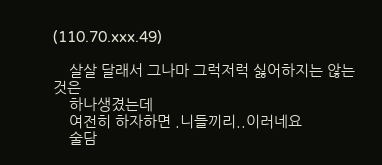(110.70.xxx.49)

    살살 달래서 그나마 그럭저럭 싫어하지는 않는 것은
    하나생겼는데
    여전히 하자하면 .니들끼리..이러네요
    술담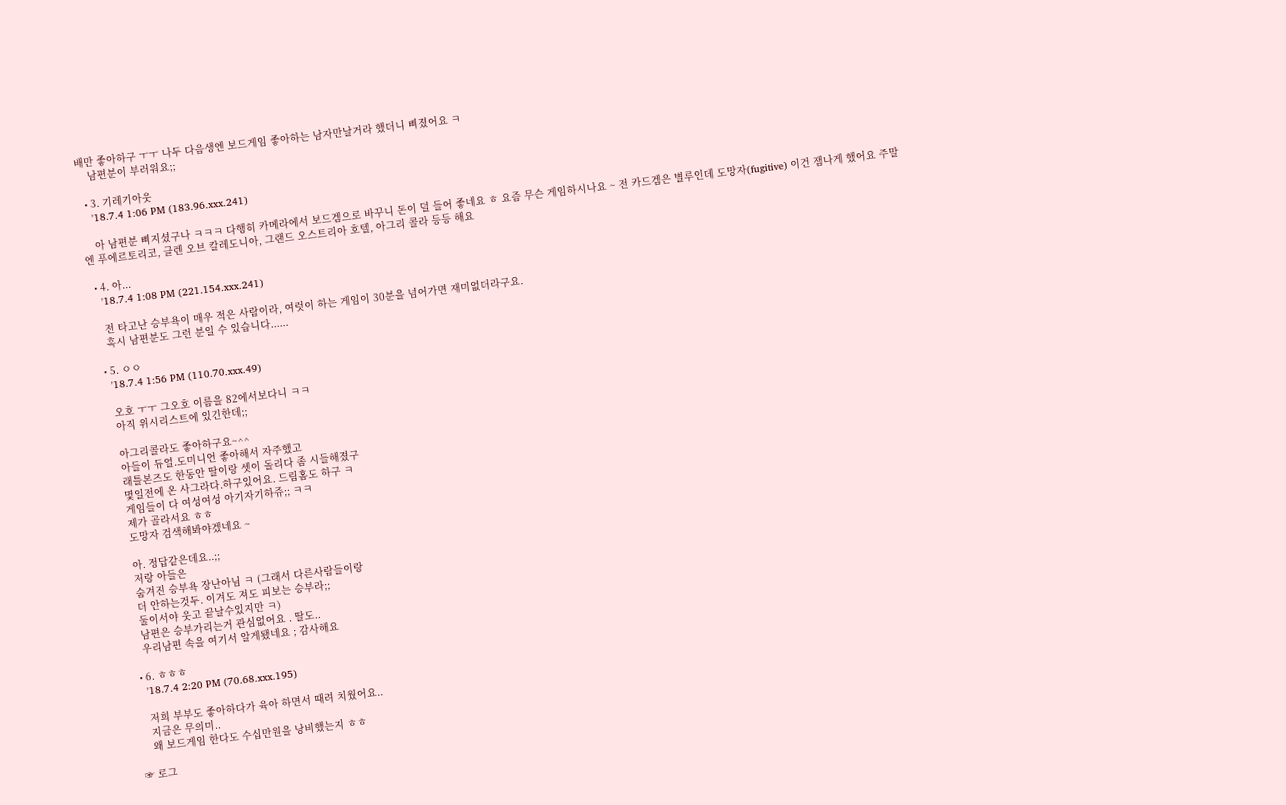배만 좋아하구 ㅜㅜ 나두 다음생엔 보드게임 좋아하는 남자만날거라 했더니 삐졌어요 ㅋ
    남편분이 부러워요;;

  • 3. 기레기아웃
    '18.7.4 1:06 PM (183.96.xxx.241)

    아 남편분 삐지셨구나 ㅋㅋㅋ 다행히 카메라에서 보드겜으로 바꾸니 돈이 덜 들어 좋네요 ㅎ 요즘 무슨 게임하시나요 ~ 전 카드겜은 별루인데 도망자(fugitive) 이건 잼나게 했어요 주말엔 푸에르토리코, 클렌 오브 칼레도니아, 그랜드 오스트리아 호텔, 아그리 콜라 등등 해요

  • 4. 아...
    '18.7.4 1:08 PM (221.154.xxx.241)

    전 타고난 승부욕이 매우 적은 사람이라, 여럿이 하는 게임이 30분을 넘어가면 재미없더라구요.
    혹시 남편분도 그런 분일 수 있습니다......

  • 5. ㅇㅇ
    '18.7.4 1:56 PM (110.70.xxx.49)

    오호 ㅜㅜ 그오호 이름을 82에서보다니 ㅋㅋ
    아직 위시리스트에 있긴한데;;

    아그리콜라도 좋아하구요~^^
    아들이 듀얼.도미니언 좋아해서 자주했고
    래틀본즈도 한동안 딸이랑 셋이 돌리다 좀 시들해졌구
    몇일전에 온 사그라다.하구있어요. 드림홈도 하구 ㅋ
    게임들이 다 여성여성 아기자기하쥬;; ㅋㅋ
    제가 골라서요 ㅎㅎ
    도망자 검색해봐야겠네요 ~

    아. 정답같은데요..;;
    저랑 아들은
    숨겨진 승부욕 장난아님 ㅋ (그래서 다른사람들이랑
    더 안하는것두. 이겨도 져도 피보는 승부라;;
    둘이서야 웃고 끝날수있지만 ㅋ)
    남편은 승부가리는거 관심없어요 . 딸도..
    우리남편 속을 여기서 알게됐네요 ; 감사해요

  • 6. ㅎㅎㅎ
    '18.7.4 2:20 PM (70.68.xxx.195)

    저희 부부도 좋아하다가 육아 하면서 때려 치웠어요..
    지금은 무의미..
    왜 보드게임 한다도 수십만원을 낭비했는지 ㅎㅎ

☞ 로그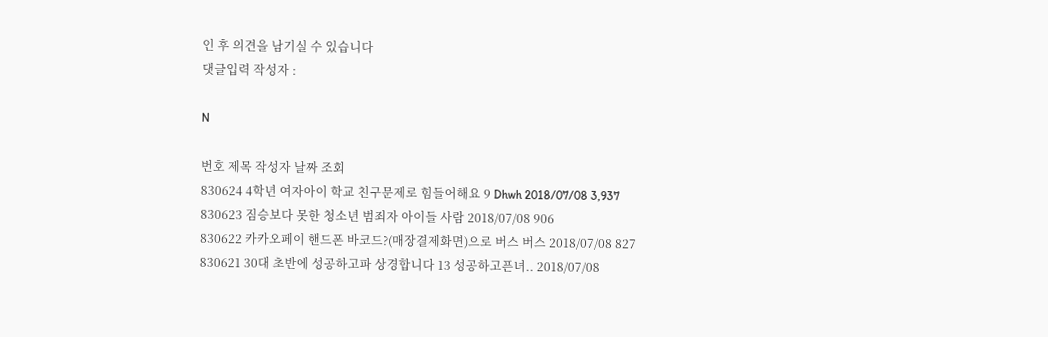인 후 의견을 남기실 수 있습니다
댓글입력 작성자 :

N

번호 제목 작성자 날짜 조회
830624 4학년 여자아이 학교 친구문제로 힘들어해요 9 Dhwh 2018/07/08 3,937
830623 짐승보다 못한 청소년 범죄자 아이들 사람 2018/07/08 906
830622 카카오페이 핸드폰 바코드?(매장결제화면)으로 버스 버스 2018/07/08 827
830621 30대 초반에 성공하고파 상경합니다 13 성공하고픈녀.. 2018/07/08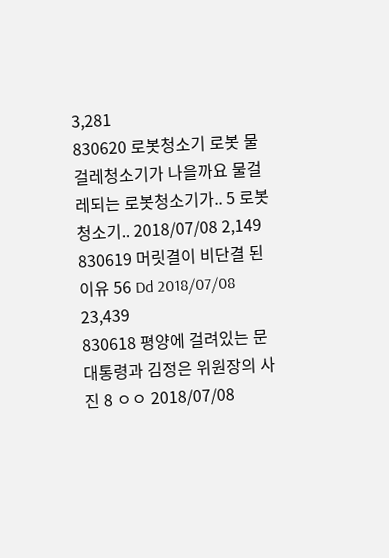3,281
830620 로봇청소기 로봇 물걸레청소기가 나을까요 물걸레되는 로봇청소기가.. 5 로봇 청소기.. 2018/07/08 2,149
830619 머릿결이 비단결 된 이유 56 Dd 2018/07/08 23,439
830618 평양에 걸려있는 문대통령과 김정은 위원장의 사진 8 ㅇㅇ 2018/07/08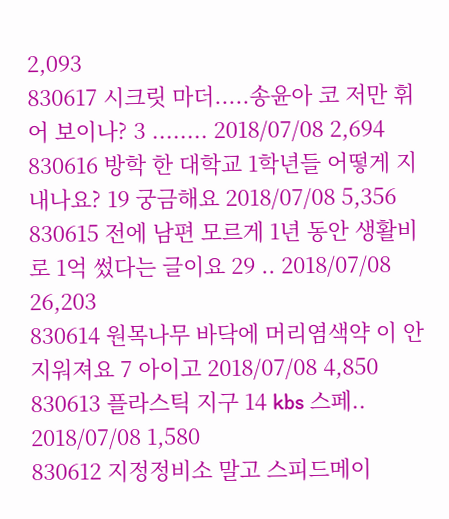2,093
830617 시크릿 마더.....송윤아 코 저만 휘어 보이나? 3 ........ 2018/07/08 2,694
830616 방학 한 대학교 1학년들 어떻게 지내나요? 19 궁금해요 2018/07/08 5,356
830615 전에 남편 모르게 1년 동안 생활비로 1억 썼다는 글이요 29 .. 2018/07/08 26,203
830614 원목나무 바닥에 머리염색약 이 안지워져요 7 아이고 2018/07/08 4,850
830613 플라스틱 지구 14 kbs 스페.. 2018/07/08 1,580
830612 지정정비소 말고 스피드메이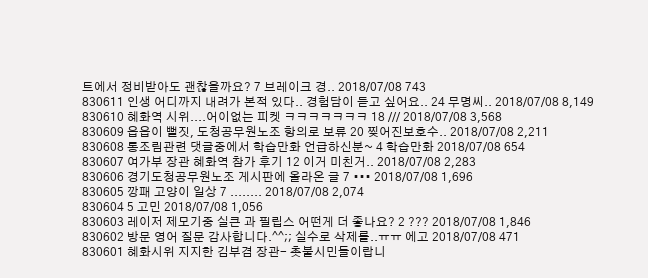트에서 정비받아도 괜찮을까요? 7 브레이크 경.. 2018/07/08 743
830611 인생 어디까지 내려가 본적 있다.. 경험담이 듣고 싶어요.. 24 무명씨.. 2018/07/08 8,149
830610 혜화역 시위....어이없는 피켓 ㅋㅋㅋㅋㅋㅋㅋ 18 /// 2018/07/08 3,568
830609 읍읍이 뻘짓, 도청공무원노조 항의로 보류 20 찢어진보호수.. 2018/07/08 2,211
830608 통조림관련 댓글중에서 학습만화 언급하신분~ 4 학습만화 2018/07/08 654
830607 여가부 장관 혜화역 참가 후기 12 이거 미친거.. 2018/07/08 2,283
830606 경기도청공무원노조 게시판에 올라온 글 7 ••• 2018/07/08 1,696
830605 깡패 고양이 일상 7 ........ 2018/07/08 2,074
830604 5 고민 2018/07/08 1,056
830603 레이저 제모기중 실큰 과 필립스 어떤게 더 좋나요? 2 ??? 2018/07/08 1,846
830602 방문 영어 질문 감사합니다.^^;; 실수로 삭제를..ㅠㅠ 에고 2018/07/08 471
830601 혜화시위 지지한 김부겸 장관- 촛불시민들이랍니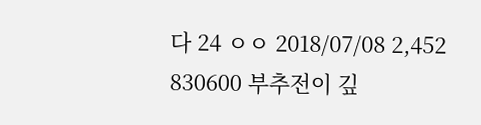다 24 ㅇㅇ 2018/07/08 2,452
830600 부추전이 깊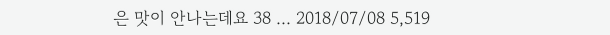은 맛이 안나는데요 38 ... 2018/07/08 5,519